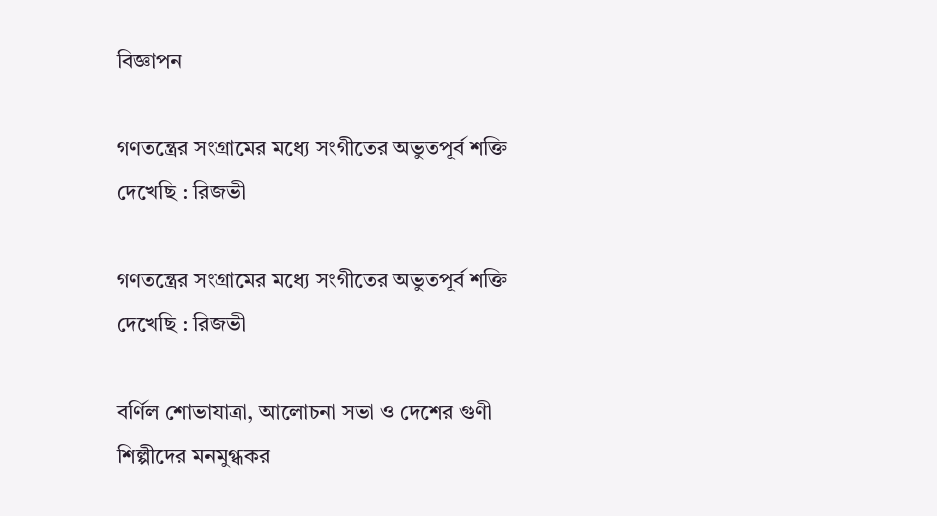বিজ্ঞাপন

গণতন্ত্রের সংগ্রামের মধ্যে সংগীতের অভুতপূর্ব শক্তি দেখেছি : রিজভী

গণতন্ত্রের সংগ্রামের মধ্যে সংগীতের অভুতপূর্ব শক্তি দেখেছি : রিজভী

বর্ণিল শোভাযাত্রা, আলোচনা সভা ও দেশের গুণী শিল্পীদের মনমুগ্ধকর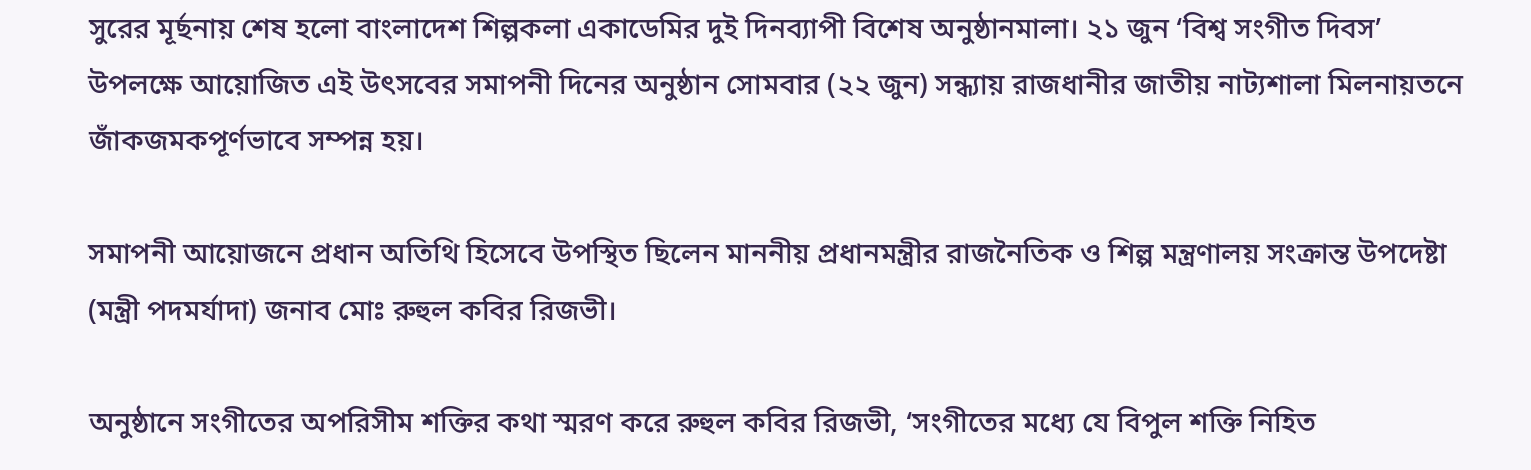সুরের মূর্ছনায় শেষ হলো বাংলাদেশ শিল্পকলা একাডেমির দুই দিনব্যাপী বিশেষ অনুষ্ঠানমালা। ২১ জুন ‘বিশ্ব সংগীত দিবস’ উপলক্ষে আয়োজিত এই উৎসবের সমাপনী দিনের অনুষ্ঠান সোমবার (২২ জুন) সন্ধ্যায় রাজধানীর জাতীয় নাট্যশালা মিলনায়তনে জাঁকজমকপূর্ণভাবে সম্পন্ন হয়।

সমাপনী আয়োজনে প্রধান অতিথি হিসেবে উপস্থিত ছিলেন মাননীয় প্রধানমন্ত্রীর রাজনৈতিক ও শিল্প মন্ত্রণালয় সংক্রান্ত উপদেষ্টা (মন্ত্রী পদমর্যাদা) জনাব মোঃ রুহুল কবির রিজভী।

অনুষ্ঠানে সংগীতের অপরিসীম শক্তির কথা স্মরণ করে রুহুল কবির রিজভী, ‘সংগীতের মধ্যে যে বিপুল শক্তি নিহিত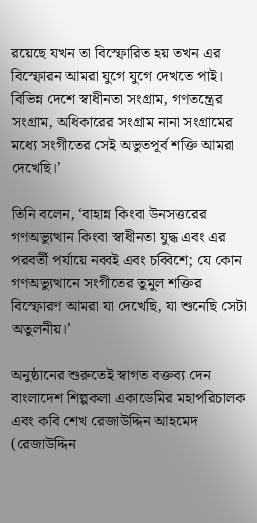রয়েছে যখন তা বিস্ফোরিত হয় তখন এর বিস্ফোরন আমরা যুগে যুগে দেখতে পাই। বিভিন্ন দেশে স্বাধীনতা সংগ্রাম, গণতন্ত্রের সংগ্রাম, অধিকারের সংগ্রাম নানা সংগ্রামের মধ্যে সংগীতের সেই অভুতপূর্ব শক্তি আমরা দেখেছি।’

তিনি বলেন, ‘বাহান্ন কিংবা উনসত্তরের গণঅভ্যুত্থান কিংবা স্বাধীনতা যুদ্ধ এবং এর পরবর্তী পর্যায়ে নব্বই এবং চব্বিশে; যে কোন গণঅভ্যুত্থানে সংগীতের তুমুল শক্তির বিস্ফোরণ আমরা যা দেখেছি, যা শুনেছি সেটা অতুলনীয়।’

অনুষ্ঠানের শুরুতেই স্বাগত বক্তব্য দেন বাংলাদেশ শিল্পকলা একাডেমির মহাপরিচালক এবং কবি শেখ রেজাউদ্দিন আহমেদ (রেজাউদ্দিন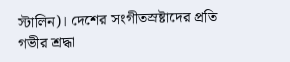স্টালিন)। দেশের সংগীতস্রষ্টাদের প্রতি গভীর শ্রদ্ধা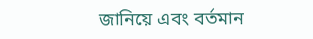জানিয়ে এবং বর্তমান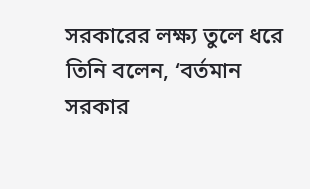সরকারের লক্ষ্য তুলে ধরে তিনি বলেন, ‘বর্তমান সরকার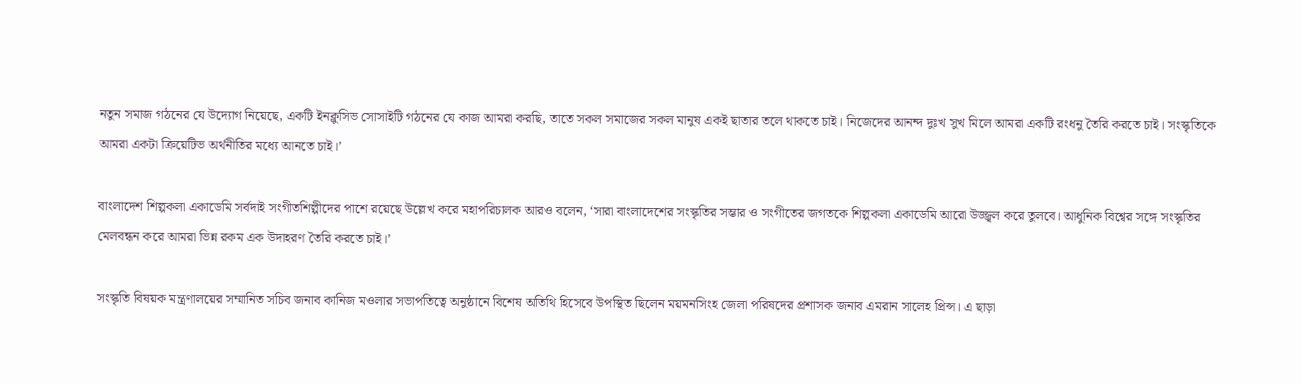নতুন সমাজ গঠনের যে উদ্যোগ নিয়েছে, একটি ইনক্লুসিভ সোসাইটি গঠনের যে কাজ আমরা করছি, তাতে সকল সমাজের সকল মানুষ একই ছাতার তলে থাকতে চাই। নিজেদের আনন্দ দুঃখ সুখ মিলে আমরা একটি রংধনু তৈরি করতে চাই। সংস্কৃতিকে আমরা একটা ক্রিয়েটিভ অর্থনীতির মধ্যে আনতে চাই।’

বাংলাদেশ শিল্পকলা একাডেমি সর্বদাই সংগীতশিল্পীদের পাশে রয়েছে উল্লেখ করে মহাপরিচালক আরও বলেন, ‘সারা বাংলাদেশের সংস্কৃতির সম্ভার ও সংগীতের জগতকে শিল্পকলা একাডেমি আরো উজ্জ্বল করে তুলবে। আধুনিক বিশ্বের সঙ্গে সংস্কৃতির মেলবন্ধন করে আমরা ভিন্ন রকম এক উদাহরণ তৈরি করতে চাই।’

সংস্কৃতি বিষয়ক মন্ত্রণালয়ের সম্মানিত সচিব জনাব কানিজ মওলার সভাপতিত্বে অনুষ্ঠানে বিশেষ অতিথি হিসেবে উপস্থিত ছিলেন ময়মনসিংহ জেলা পরিষদের প্রশাসক জনাব এমরান সালেহ প্রিন্স। এ ছাড়া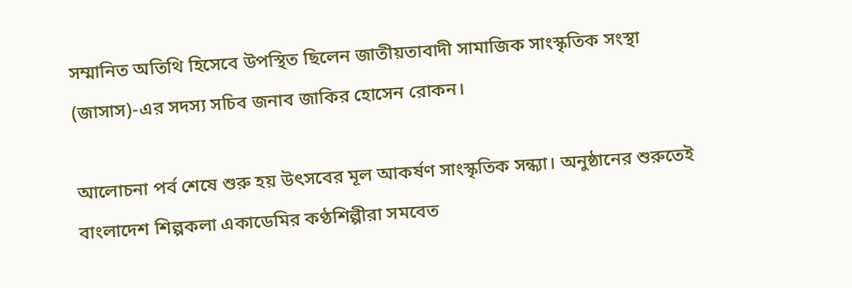সম্মানিত অতিথি হিসেবে উপস্থিত ছিলেন জাতীয়তাবাদী সামাজিক সাংস্কৃতিক সংস্থা (জাসাস)-এর সদস্য সচিব জনাব জাকির হোসেন রোকন।

আলোচনা পর্ব শেষে শুরু হয় উৎসবের মূল আকর্ষণ সাংস্কৃতিক সন্ধ্যা। অনুষ্ঠানের শুরুতেই বাংলাদেশ শিল্পকলা একাডেমির কণ্ঠশিল্পীরা সমবেত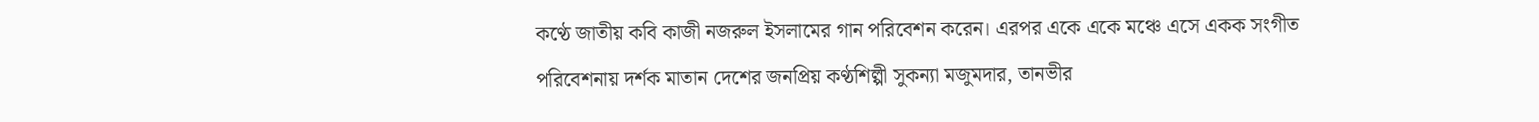কণ্ঠে জাতীয় কবি কাজী নজরুল ইসলামের গান পরিবেশন করেন। এরপর একে একে মঞ্চে এসে একক সংগীত পরিবেশনায় দর্শক মাতান দেশের জনপ্রিয় কণ্ঠশিল্পী সুকন্যা মজুমদার, তানভীর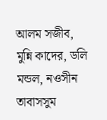আলম সজীব, মুন্নি কাদের, ডলি মন্ডল, নওসীন তাবাসসুম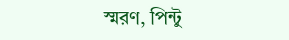স্মরণ, পিন্টু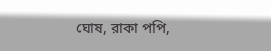ঘোষ, রাকা পপি,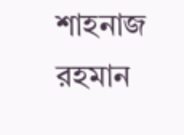শাহনাজ রহমান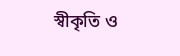স্বীকৃতি ও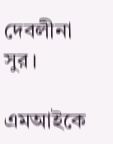দেবলীনা সুর।

এমআইকে